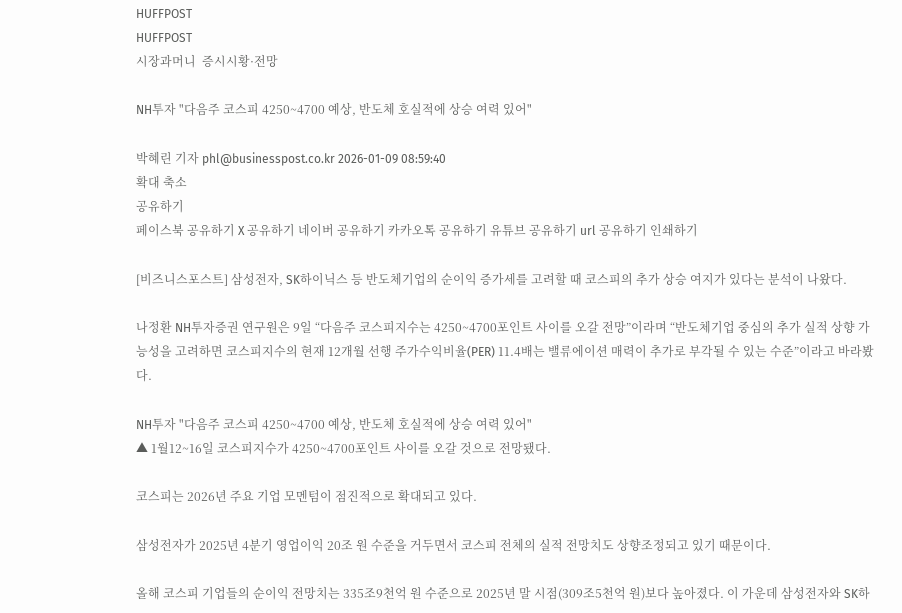HUFFPOST
HUFFPOST
시장과머니  증시시황·전망

NH투자 "다음주 코스피 4250~4700 예상, 반도체 호실적에 상승 여력 있어"

박혜린 기자 phl@businesspost.co.kr 2026-01-09 08:59:40
확대 축소
공유하기
페이스북 공유하기 X 공유하기 네이버 공유하기 카카오톡 공유하기 유튜브 공유하기 url 공유하기 인쇄하기

[비즈니스포스트] 삼성전자, SK하이닉스 등 반도체기업의 순이익 증가세를 고려할 때 코스피의 추가 상승 여지가 있다는 분석이 나왔다.

나정환 NH투자증권 연구원은 9일 “다음주 코스피지수는 4250~4700포인트 사이를 오갈 전망”이라며 “반도체기업 중심의 추가 실적 상향 가능성을 고려하면 코스피지수의 현재 12개월 선행 주가수익비율(PER) 11.4배는 밸류에이션 매력이 추가로 부각될 수 있는 수준”이라고 바라봤다.

NH투자 "다음주 코스피 4250~4700 예상, 반도체 호실적에 상승 여력 있어"
▲ 1월12~16일 코스피지수가 4250~4700포인트 사이를 오갈 것으로 전망됐다.

코스피는 2026년 주요 기업 모멘텀이 점진적으로 확대되고 있다.

삼성전자가 2025년 4분기 영업이익 20조 원 수준을 거두면서 코스피 전체의 실적 전망치도 상향조정되고 있기 때문이다.

올해 코스피 기업들의 순이익 전망치는 335조9천억 원 수준으로 2025년 말 시점(309조5천억 원)보다 높아졌다. 이 가운데 삼성전자와 SK하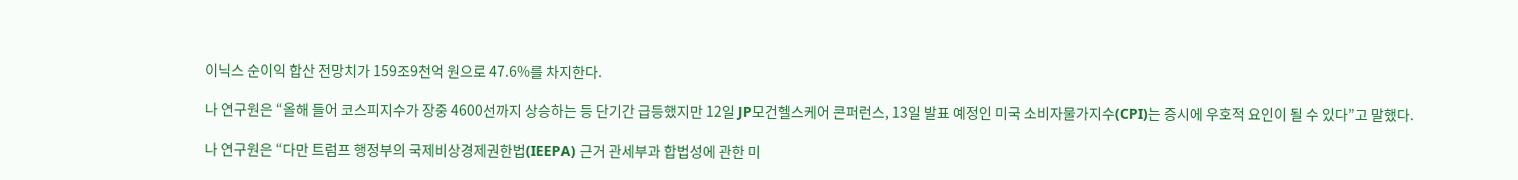이닉스 순이익 합산 전망치가 159조9천억 원으로 47.6%를 차지한다.

나 연구원은 “올해 들어 코스피지수가 장중 4600선까지 상승하는 등 단기간 급등했지만 12일 JP모건헬스케어 콘퍼런스, 13일 발표 예정인 미국 소비자물가지수(CPI)는 증시에 우호적 요인이 될 수 있다”고 말했다.

나 연구원은 “다만 트럼프 행정부의 국제비상경제권한법(IEEPA) 근거 관세부과 합법성에 관한 미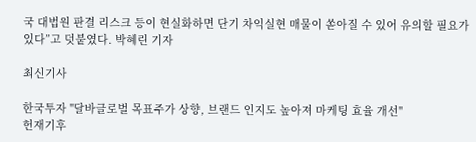국 대법원 판결 리스크 등이 현실화하면 단기 차익실현 매물이 쏟아질 수 있어 유의할 필요가 있다”고 덧붙였다. 박혜린 기자

최신기사

한국투자 "달바글로벌 목표주가 상향, 브랜드 인지도 높아져 마케팅 효율 개선"
헌재기후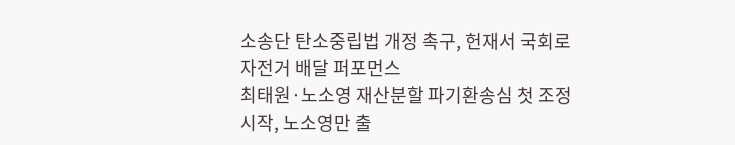소송단 탄소중립법 개정 촉구, 헌재서 국회로 자전거 배달 퍼포먼스
최태원·노소영 재산분할 파기환송심 첫 조정 시작, 노소영만 출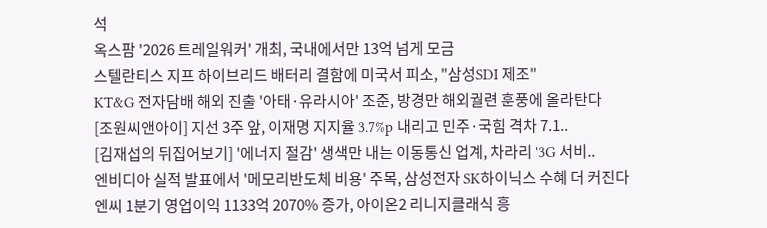석
옥스팜 '2026 트레일워커' 개최, 국내에서만 13억 넘게 모금
스텔란티스 지프 하이브리드 배터리 결함에 미국서 피소, "삼성SDI 제조"
KT&G 전자담배 해외 진출 '아태·유라시아' 조준, 방경만 해외궐련 훈풍에 올라탄다
[조원씨앤아이] 지선 3주 앞, 이재명 지지율 3.7%p 내리고 민주·국힘 격차 7.1..
[김재섭의 뒤집어보기] '에너지 절감' 생색만 내는 이동통신 업계, 차라리 '3G 서비..
엔비디아 실적 발표에서 '메모리반도체 비용' 주목, 삼성전자 SK하이닉스 수혜 더 커진다
엔씨 1분기 영업이익 1133억 2070% 증가, 아이온2 리니지클래식 흥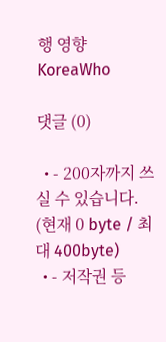행 영향
KoreaWho

댓글 (0)

  • - 200자까지 쓰실 수 있습니다. (현재 0 byte / 최대 400byte)
  • - 저작권 등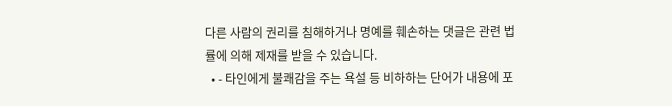다른 사람의 권리를 침해하거나 명예를 훼손하는 댓글은 관련 법률에 의해 제재를 받을 수 있습니다.
  • - 타인에게 불쾌감을 주는 욕설 등 비하하는 단어가 내용에 포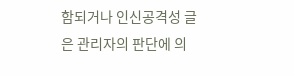함되거나 인신공격성 글은 관리자의 판단에 의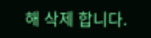해 삭제 합니다.